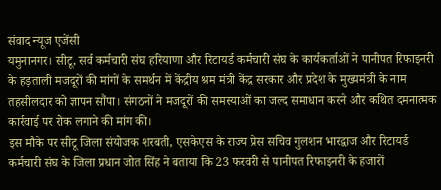संवाद न्यूज एजेंसी
यमुनानगर। सीटू, सर्व कर्मचारी संघ हरियाणा और रिटायर्ड कर्मचारी संघ के कार्यकर्ताओं ने पानीपत रिफाइनरी के हड़ताली मजदूरों की मांगों के समर्थन में केंद्रीय श्रम मंत्री केंद्र सरकार और प्रदेश के मुख्यमंत्री के नाम तहसीलदार को ज्ञापन सौंपा। संगठनों ने मजदूरों की समस्याओं का जल्द समाधान करने और कथित दमनात्मक कार्रवाई पर रोक लगाने की मांग की।
इस मौके पर सीटू जिला संयोजक शरबती, एसकेएस के राज्य प्रेस सचिव गुलशन भारद्वाज और रिटायर्ड कर्मचारी संघ के जिला प्रधान जोत सिंह ने बताया कि 23 फरवरी से पानीपत रिफाइनरी के हजारों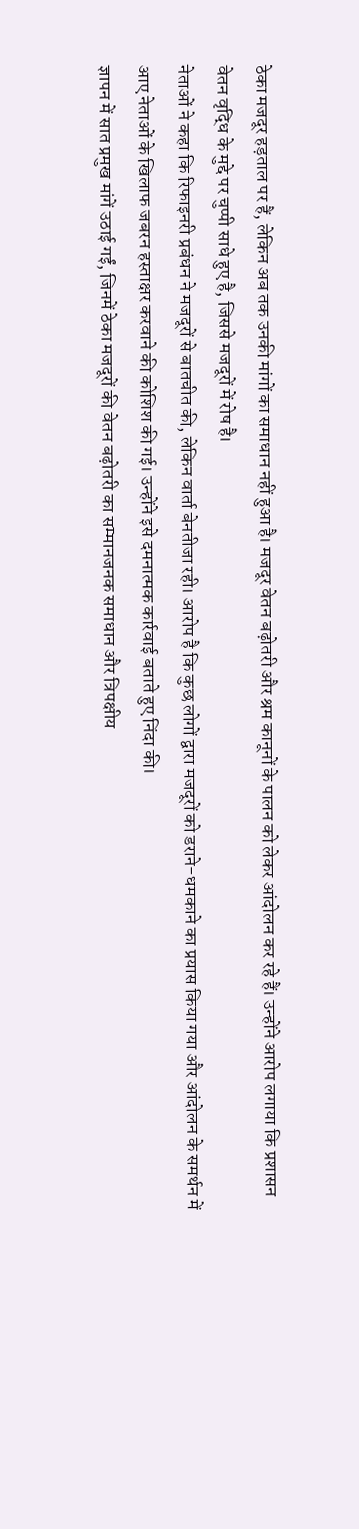ठेका मजदूर हड़ताल पर हैं, लेकिन अब तक उनकी मांगों का समाधान नहीं हुआ है। मजदूर वेतन बढ़ोतरी और श्रम कानूनों के पालन को लेकर आंदोलन कर रहे हैं। उन्होंने आरोप लगाया कि प्रशासन वेतन वृद्धि के मुद्दे पर चुप्पी साधे हुए है, जिससे मजदूरों में रोष है।
नेताओं ने कहा कि रिफाइनरी प्रबंधन ने मजदूरों से बातचीत की, लेकिन वार्ता बेनतीजा रही। आरोप है कि कुछ लोगों द्वारा मजदूरों को डराने-धमकाने का प्रयास किया गया और आंदोलन के समर्थन में आए नेताओं के खिलाफ जबरन हस्ताक्षर करवाने की कोशिश की गई। उन्होंने इसे दमनात्मक कार्रवाई बताते हुए निंदा की।
ज्ञापन में सात प्रमुख मांगें उठाई गईं, जिनमें ठेका मजदूरों की वेतन बढ़ोतरी का सम्मानजनक समाधान और त्रिपक्षीय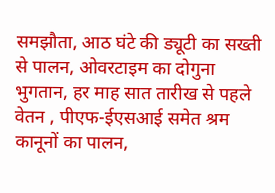समझौता, आठ घंटे की ड्यूटी का सख्ती से पालन, ओवरटाइम का दोगुना भुगतान, हर माह सात तारीख से पहले वेतन , पीएफ-ईएसआई समेत श्रम कानूनों का पालन,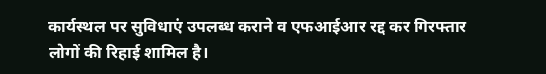कार्यस्थल पर सुविधाएं उपलब्ध कराने व एफआईआर रद्द कर गिरफ्तार लोगों की रिहाई शामिल है।